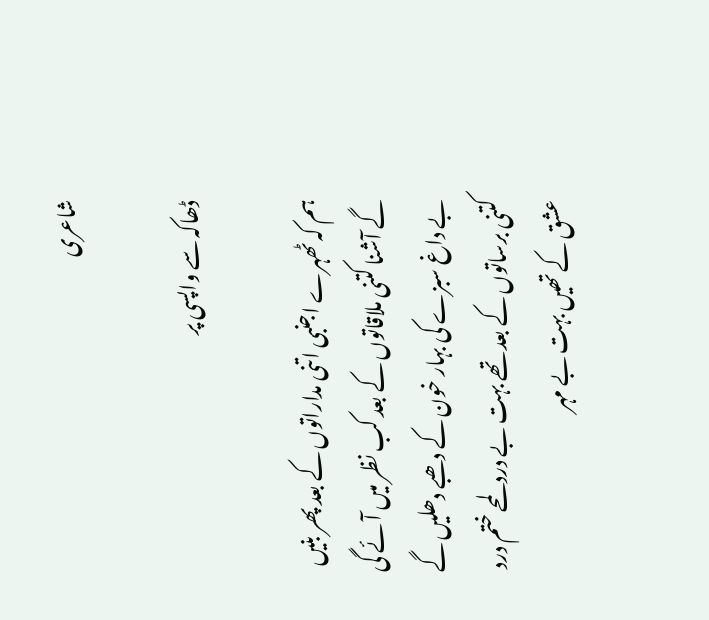شاعری

ڈھاکہ سے واپسی پر

ہم کہ ٹھہرے اجنبی اتنی مداراتوں کے بعد پھر بنیں گے آشنا کتنی ملاقاتوں کے بعد کب نظر میں آئے گی بے داغ سبزے کی بہار خون کے دھبے دھلیں گے کتنی برساتوں کے بعد تھے بہت بے درد لمحے ختم درد عشق کے تھیں بہت بے مہر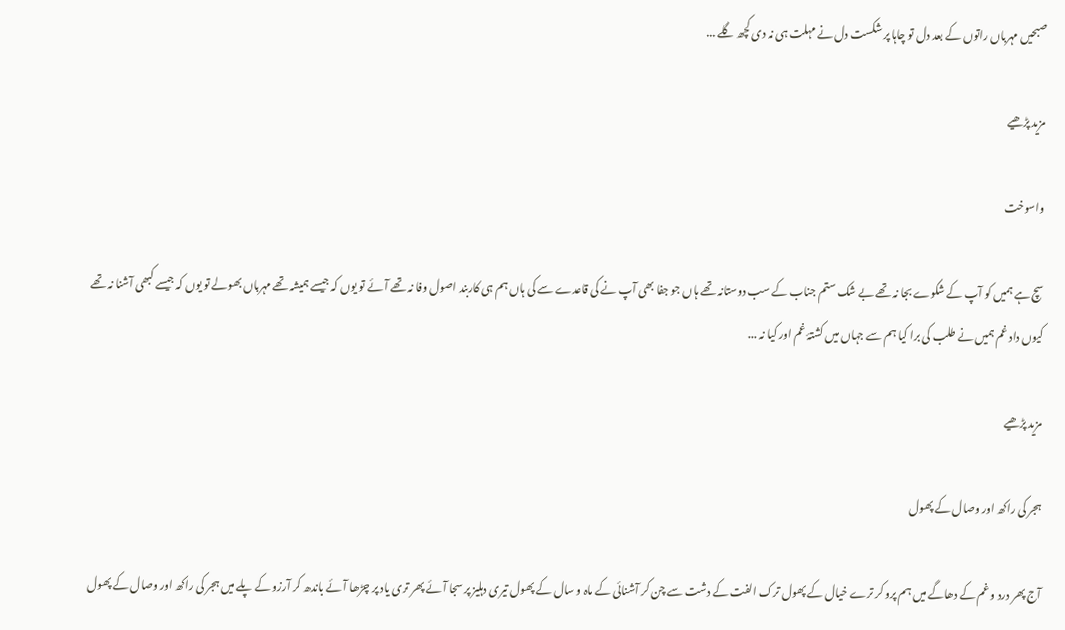صبحیں مہرباں راتوں کے بعد دل تو چاہا پر شکست دل نے مہلت ہی نہ دی کچھ گلے ...

مزید پڑھیے

واسوخت

سچ ہے ہمیں کو آپ کے شکوے بجا نہ تھے بے شک ستم جناب کے سب دوستانہ تھے ہاں جو جفا بھی آپ نے کی قاعدے سے کی ہاں ہم ہی کاربند اصول وفا نہ تھے آئے تو یوں کہ جیسے ہمیشہ تھے مہرباں بھولے تو یوں کہ جیسے کبھی آشنا نہ تھے کیوں داد غم ہمیں نے طلب کی برا کیا ہم سے جہاں میں کشتۂ غم اور کیا نہ ...

مزید پڑھیے

ہجر کی راکھ اور وصال کے پھول

آج پھر درد و غم کے دھاگے میں ہم پرو کر ترے خیال کے پھول ترک الفت کے دشت سے چن کر آشنائی کے ماہ و سال کے پھول تیری دہلیز پر سجا آئے پھر تری یاد پر چڑھا آئے باندھ کر آرزو کے پلے میں ہجر کی راکھ اور وصال کے پھول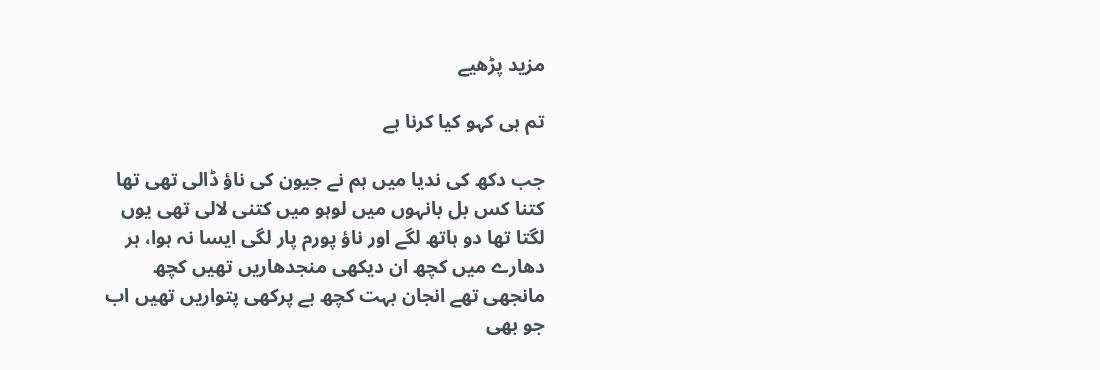مزید پڑھیے

تم ہی کہو کیا کرنا ہے

جب دکھ کی ندیا میں ہم نے جیون کی ناؤ ڈالی تھی تھا کتنا کس بل بانہوں میں لوہو میں کتنی لالی تھی یوں لگتا تھا دو ہاتھ لگے اور ناؤ پورم پار لگی ایسا نہ ہوا، ہر دھارے میں کچھ ان دیکھی منجدھاریں تھیں کچھ مانجھی تھے انجان بہت کچھ بے پرکھی پتواریں تھیں اب جو بھی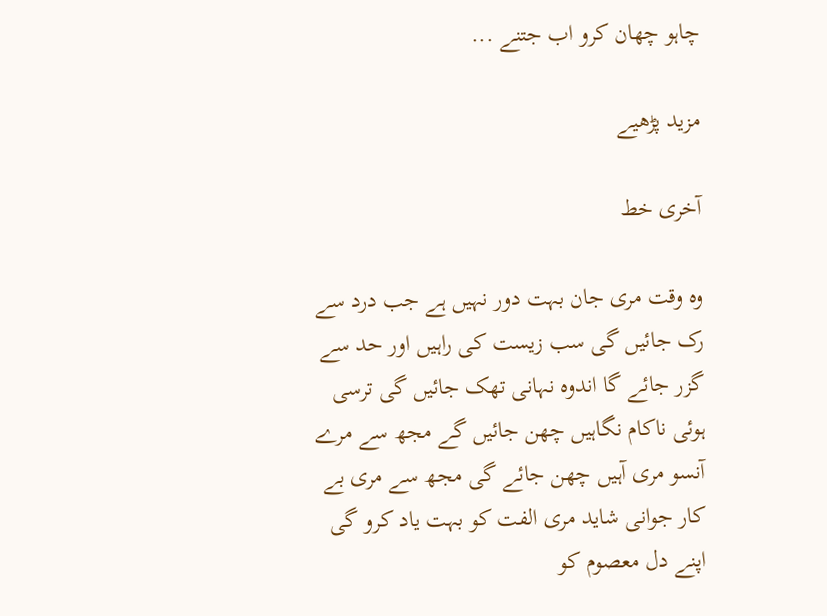چاہو چھان کرو اب جتنے ...

مزید پڑھیے

آخری خط

وہ وقت مری جان بہت دور نہیں ہے جب درد سے رک جائیں گی سب زیست کی راہیں اور حد سے گزر جائے گا اندوہ نہانی تھک جائیں گی ترسی ہوئی ناکام نگاہیں چھن جائیں گے مجھ سے مرے آنسو مری آہیں چھن جائے گی مجھ سے مری بے کار جوانی شاید مری الفت کو بہت یاد کرو گی اپنے دل معصوم کو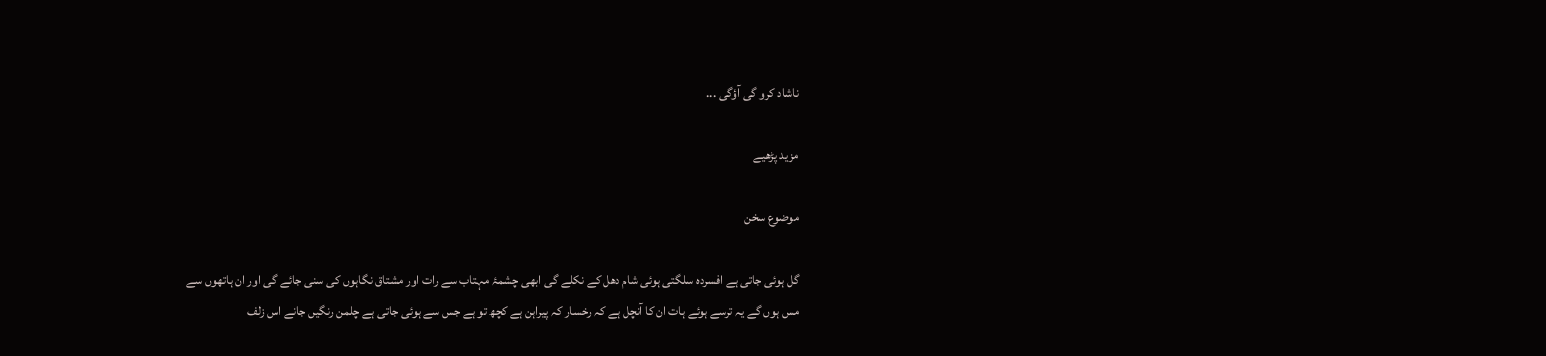ناشاد کرو گی آؤگی ...

مزید پڑھیے

موضوع سخن

گل ہوئی جاتی ہے افسردہ سلگتی ہوئی شام دھل کے نکلے گی ابھی چشمۂ مہتاب سے رات اور مشتاق نگاہوں کی سنی جائے گی اور ان ہاتھوں سے مس ہوں گے یہ ترسے ہوئے ہات ان کا آنچل ہے کہ رخسار کہ پیراہن ہے کچھ تو ہے جس سے ہوئی جاتی ہے چلمن رنگیں جانے اس زلف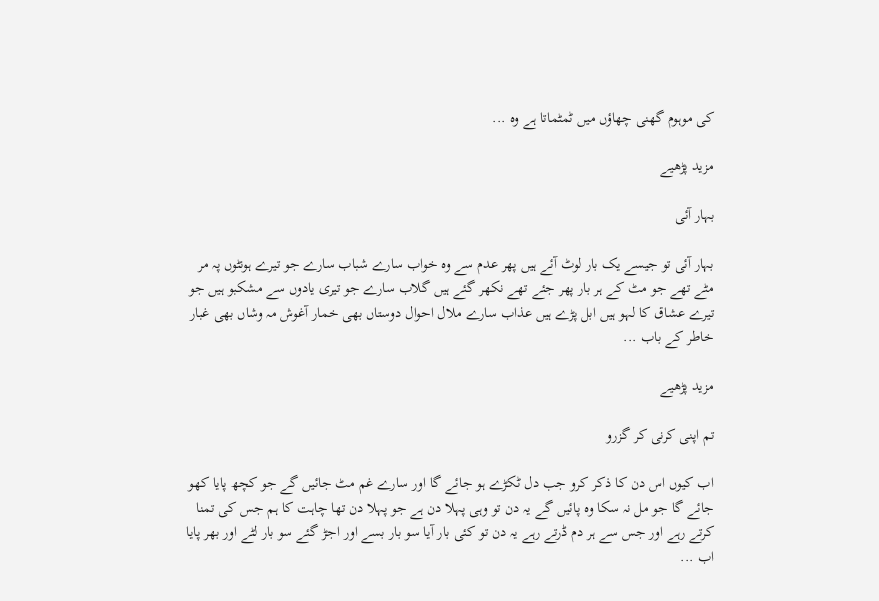کی موہوم گھنی چھاؤں میں ٹمٹماتا ہے وہ ...

مزید پڑھیے

بہار آئی

بہار آئی تو جیسے یک بار لوٹ آئے ہیں پھر عدم سے وہ خواب سارے شباب سارے جو تیرے ہونٹوں پہ مر مٹے تھے جو مٹ کے ہر بار پھر جئے تھے نکھر گئے ہیں گلاب سارے جو تیری یادوں سے مشکبو ہیں جو تیرے عشاق کا لہو ہیں ابل پڑے ہیں عذاب سارے ملال احوال دوستاں بھی خمار آغوش مہ وشاں بھی غبار خاطر کے باب ...

مزید پڑھیے

تم اپنی کرنی کر گزرو

اب کیوں اس دن کا ذکر کرو جب دل ٹکڑے ہو جائے گا اور سارے غم مٹ جائیں گے جو کچھ پایا کھو جائے گا جو مل نہ سکا وہ پائیں گے یہ دن تو وہی پہلا دن ہے جو پہلا دن تھا چاہت کا ہم جس کی تمنا کرتے رہے اور جس سے ہر دم ڈرتے رہے یہ دن تو کئی بار آیا سو بار بسے اور اجڑ گئے سو بار لٹے اور بھر پایا اب ...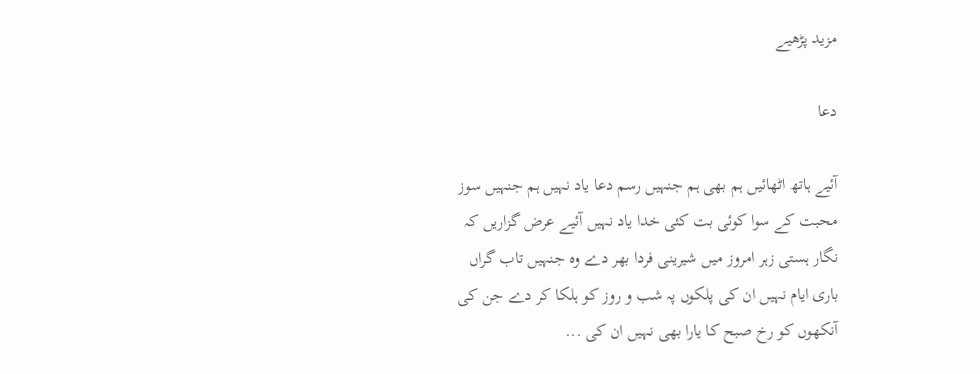مزید پڑھیے

دعا

آئیے ہاتھ اٹھائیں ہم بھی ہم جنہیں رسم دعا یاد نہیں ہم جنہیں سوز محبت کے سوا کوئی بت کئی خدا یاد نہیں آئیے عرض گزاریں کہ نگار ہستی زہر امروز میں شیرینی فردا بھر دے وہ جنہیں تاب گراں باری ایام نہیں ان کی پلکوں پہ شب و روز کو ہلکا کر دے جن کی آنکھوں کو رخ صبح کا یارا بھی نہیں ان کی ...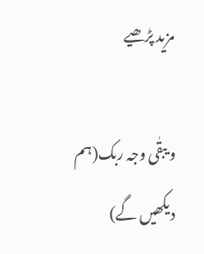مزید پڑھیے

و یبقٰی وجہ ربک(ہم دیکھیں گے)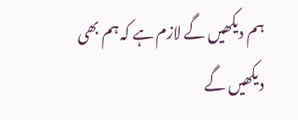ہم دیکھیں گے لازم ہے کہ ہم بھی دیکھیں گے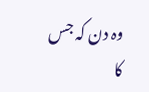وہ دن کہ جس کا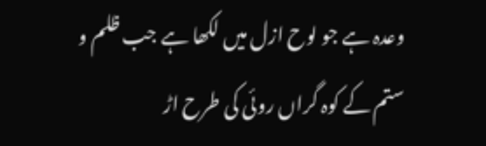وعدہ ہے جو لوح ازل میں لکھا ہے جب ظلم و ستم کے کوہ گراں روئی کی طرح اڑ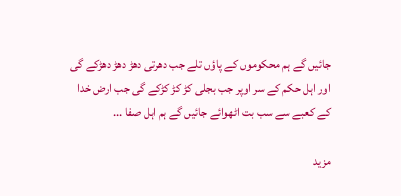جائیں گے ہم محکوموں کے پاؤں تلے جب دھرتی دھڑ دھڑ دھڑکے گی اور اہل حکم کے سر اوپر جب بجلی کڑ کڑ کڑکے گی جب ارض خدا کے کعبے سے سب بت اٹھوائے جائیں گے ہم اہل صفا ...

مزید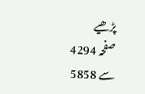پڑھیے
صفحہ 4294 سے 5858